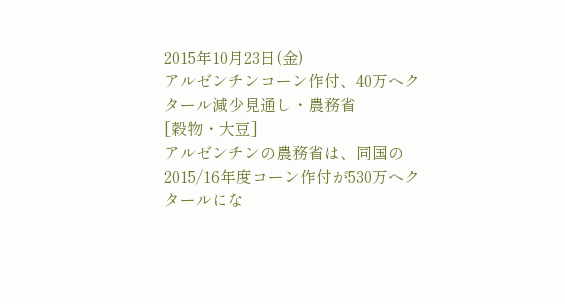2015年10月23日(金)
アルゼンチンコーン作付、40万ヘクタール減少見通し・農務省
[穀物・大豆]
アルゼンチンの農務省は、同国の2015/16年度コーン作付が530万ヘクタールにな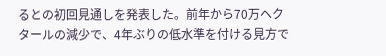るとの初回見通しを発表した。前年から70万ヘクタールの減少で、4年ぶりの低水準を付ける見方で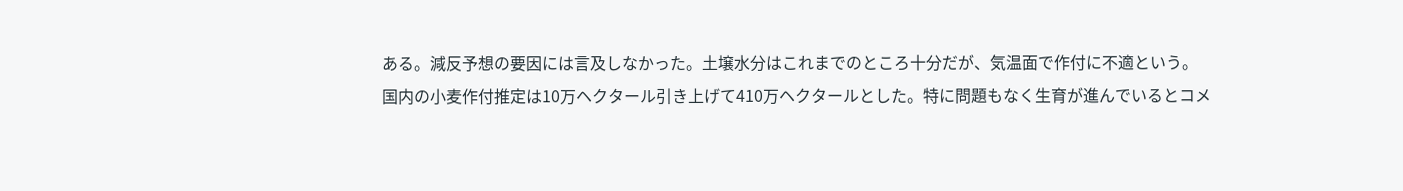ある。減反予想の要因には言及しなかった。土壌水分はこれまでのところ十分だが、気温面で作付に不適という。
国内の小麦作付推定は10万ヘクタール引き上げて410万ヘクタールとした。特に問題もなく生育が進んでいるとコメ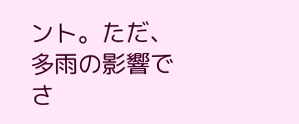ント。ただ、多雨の影響でさ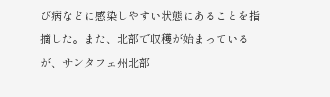び病などに感染しやすい状態にあることを指摘した。また、北部で収穫が始まっているが、サンタフェ州北部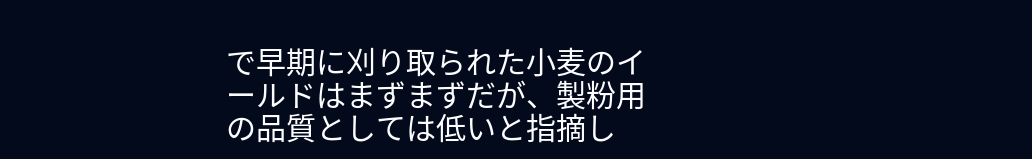で早期に刈り取られた小麦のイールドはまずまずだが、製粉用の品質としては低いと指摘し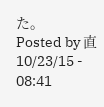た。
Posted by 直 10/23/15 - 08:41